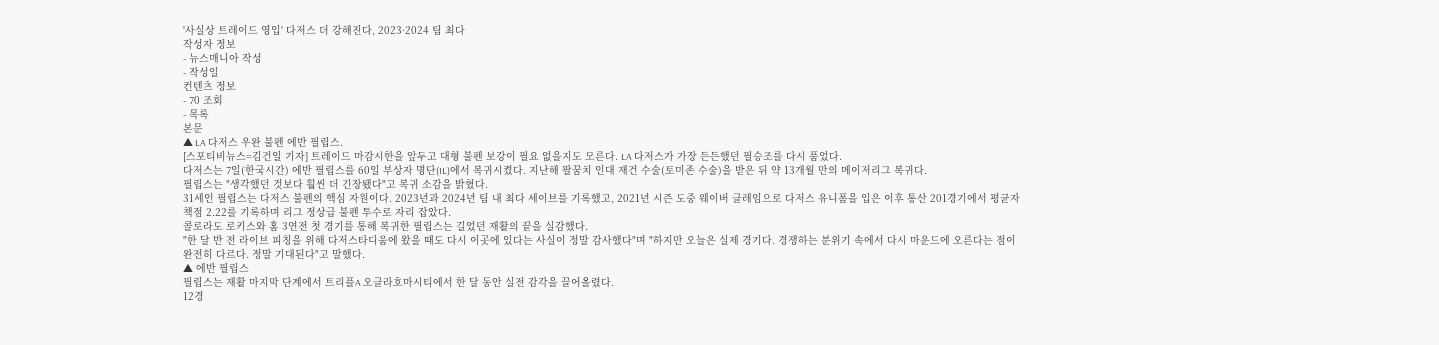'사실상 트레이드 영입' 다저스 더 강해진다, 2023·2024 팀 최다
작성자 정보
- 뉴스매니아 작성
- 작성일
컨텐츠 정보
- 70 조회
- 목록
본문
▲ LA 다저스 우완 불펜 에반 필립스.
[스포티비뉴스=김건일 기자] 트레이드 마감시한을 앞두고 대형 불펜 보강이 필요 없을지도 모른다. LA 다저스가 가장 든든했던 필승조를 다시 품었다.
다저스는 7일(한국시간) 에반 필립스를 60일 부상자 명단(IL)에서 복귀시켰다. 지난해 팔꿈치 인대 재건 수술(토미존 수술)을 받은 뒤 약 13개월 만의 메이저리그 복귀다.
필립스는 "생각했던 것보다 훨씬 더 긴장됐다"고 복귀 소감을 밝혔다.
31세인 필립스는 다저스 불펜의 핵심 자원이다. 2023년과 2024년 팀 내 최다 세이브를 기록했고, 2021년 시즌 도중 웨이버 클레임으로 다저스 유니폼을 입은 이후 통산 201경기에서 평균자책점 2.22를 기록하며 리그 정상급 불펜 투수로 자리 잡았다.
콜로라도 로키스와 홈 3연전 첫 경기를 통해 복귀한 필립스는 길었던 재활의 끝을 실감했다.
"한 달 반 전 라이브 피칭을 위해 다저스타디움에 왔을 때도 다시 이곳에 있다는 사실이 정말 감사했다"며 "하지만 오늘은 실제 경기다. 경쟁하는 분위기 속에서 다시 마운드에 오른다는 점이 완전히 다르다. 정말 기대된다"고 말했다.
▲ 에반 필립스
필립스는 재활 마지막 단계에서 트리플A 오클라호마시티에서 한 달 동안 실전 감각을 끌어올렸다.
12경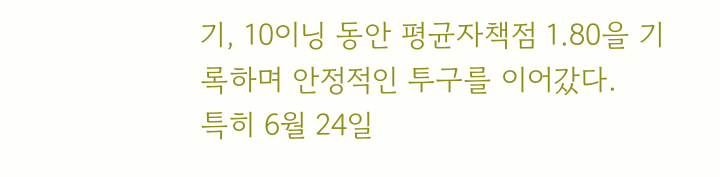기, 10이닝 동안 평균자책점 1.80을 기록하며 안정적인 투구를 이어갔다.
특히 6월 24일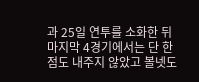과 25일 연투를 소화한 뒤 마지막 4경기에서는 단 한 점도 내주지 않았고 볼넷도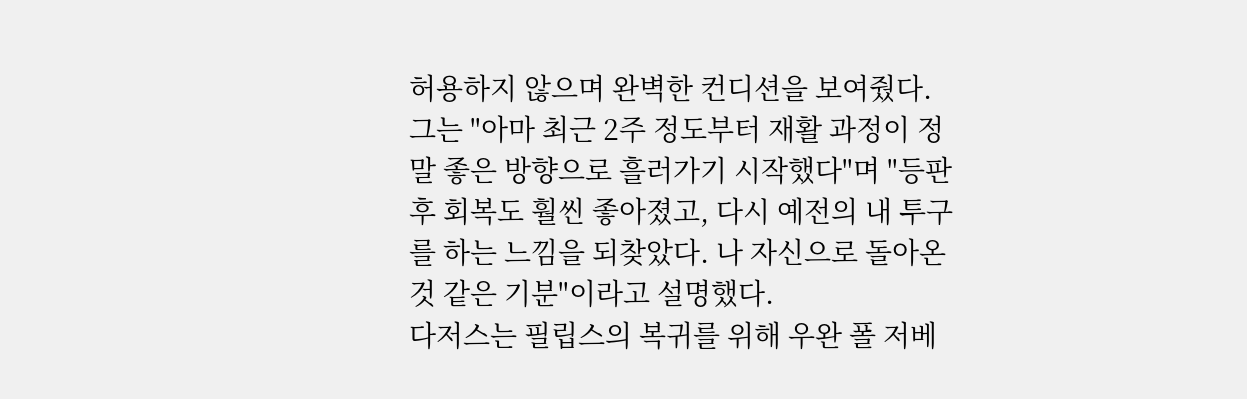허용하지 않으며 완벽한 컨디션을 보여줬다.
그는 "아마 최근 2주 정도부터 재활 과정이 정말 좋은 방향으로 흘러가기 시작했다"며 "등판 후 회복도 훨씬 좋아졌고, 다시 예전의 내 투구를 하는 느낌을 되찾았다. 나 자신으로 돌아온 것 같은 기분"이라고 설명했다.
다저스는 필립스의 복귀를 위해 우완 폴 저베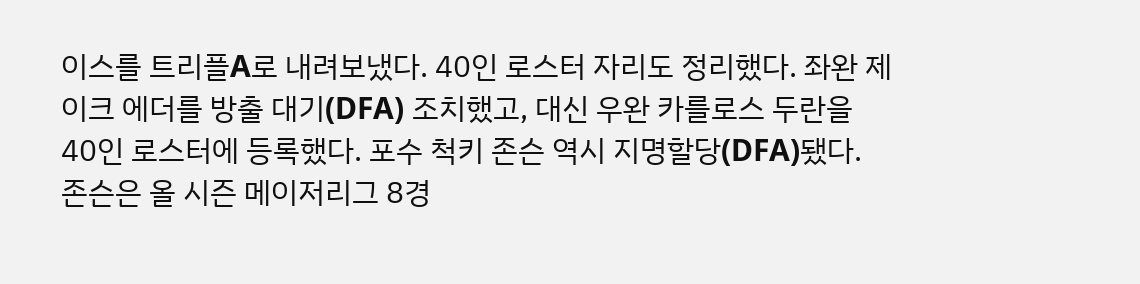이스를 트리플A로 내려보냈다. 40인 로스터 자리도 정리했다. 좌완 제이크 에더를 방출 대기(DFA) 조치했고, 대신 우완 카를로스 두란을 40인 로스터에 등록했다. 포수 척키 존슨 역시 지명할당(DFA)됐다. 존슨은 올 시즌 메이저리그 8경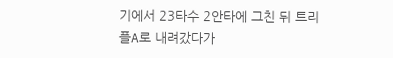기에서 23타수 2안타에 그친 뒤 트리플A로 내려갔다가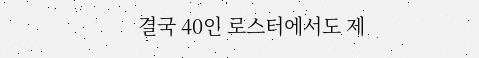결국 40인 로스터에서도 제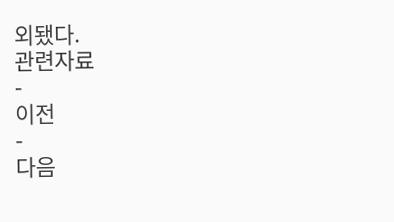외됐다.
관련자료
-
이전
-
다음